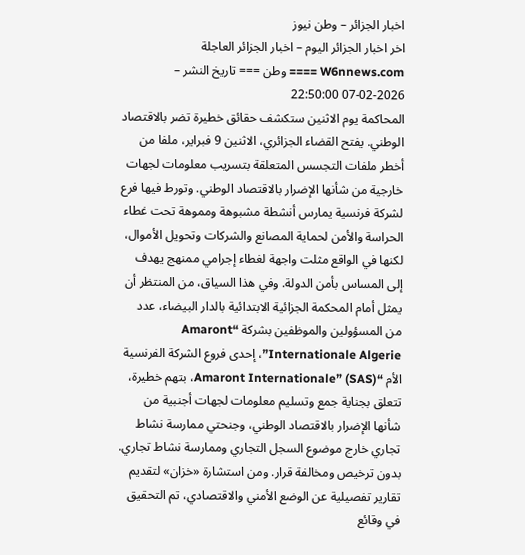اخبار الجزائر – وطن نيوز
اخر اخبار الجزائر اليوم – اخبار الجزائر العاجلة
W6nnews.com ==== وطن === تاريخ النشر – 2026-02-07 22:50:00
المحاكمة يوم الاثنين ستكشف حقائق خطيرة تضر بالاقتصاد الوطني. يفتح القضاء الجزائري، الاثنين 9 فبراير، ملفا من أخطر ملفات التجسس المتعلقة بتسريب معلومات لجهات خارجية من شأنها الإضرار بالاقتصاد الوطني. وتورط فيها فرع لشركة فرنسية يمارس أنشطة مشبوهة ومموهة تحت غطاء الحراسة والأمن لحماية المصانع والشركات وتحويل الأموال، لكنها في الواقع مثلت واجهة لغطاء إجرامي ممنهج يهدف إلى المساس بأمن الدولة. وفي هذا السياق، من المنتظر أن يمثل أمام المحكمة الجزائية الابتدائية بالدار البيضاء، عدد من المسؤولين والموظفين بشركة “Amaront Internationale Algerie”، إحدى فروع الشركة الفرنسية الأم “Amaront Internationale” (SAS)، بتهم خطيرة، تتعلق بجناية جمع وتسليم معلومات لجهات أجنبية من شأنها الإضرار بالاقتصاد الوطني، وجنحتي ممارسة نشاط تجاري خارج موضوع السجل التجاري وممارسة نشاط تجاري. بدون ترخيص ومخالفة قرار. ومن استشارة «خزان» لتقديم تقارير تفصيلية عن الوضع الأمني والاقتصادي، تم التحقيق في وقائع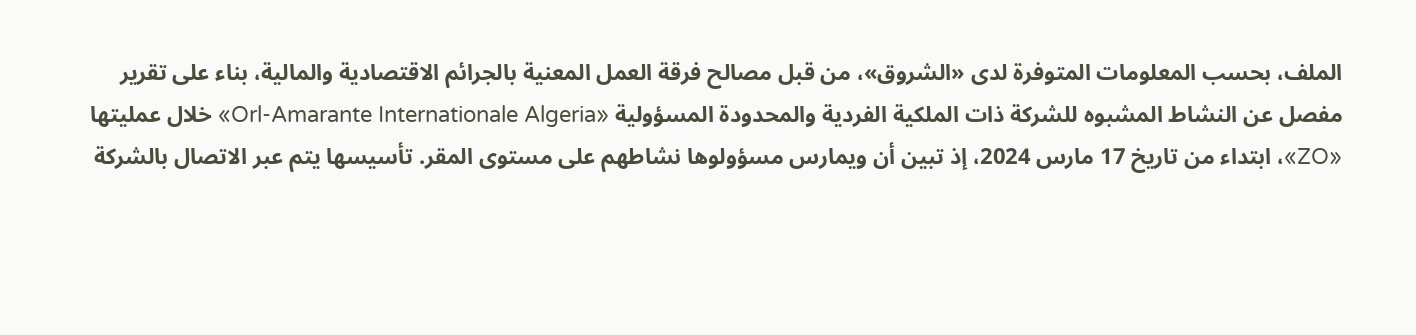الملف، بحسب المعلومات المتوفرة لدى «الشروق»، من قبل مصالح فرقة العمل المعنية بالجرائم الاقتصادية والمالية، بناء على تقرير مفصل عن النشاط المشبوه للشركة ذات الملكية الفردية والمحدودة المسؤولية «Orl-Amarante Internationale Algeria» خلال عمليتها «ZO»، ابتداء من تاريخ 17 مارس 2024، إذ تبين أن ويمارس مسؤولوها نشاطهم على مستوى المقر. تأسيسها يتم عبر الاتصال بالشركة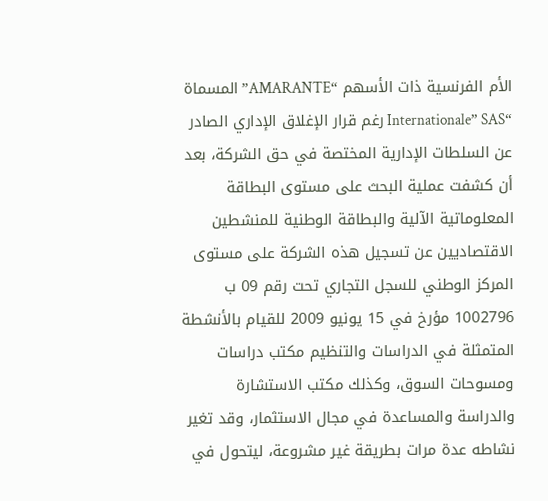الأم الفرنسية ذات الأسهم “AMARANTE” المسماة “Internationale” SAS رغم قرار الإغلاق الإداري الصادر عن السلطات الإدارية المختصة في حق الشركة، بعد أن كشفت عملية البحث على مستوى البطاقة المعلوماتية الآلية والبطاقة الوطنية للمنشطين الاقتصاديين عن تسجيل هذه الشركة على مستوى المركز الوطني للسجل التجاري تحت رقم 09 ب 1002796 مؤرخ في 15 يونيو 2009 للقيام بالأنشطة المتمثلة في الدراسات والتنظيم مكتب دراسات ومسوحات السوق، وكذلك مكتب الاستشارة والدراسة والمساعدة في مجال الاستثمار، وقد تغير نشاطه عدة مرات بطريقة غير مشروعة، ليتحول في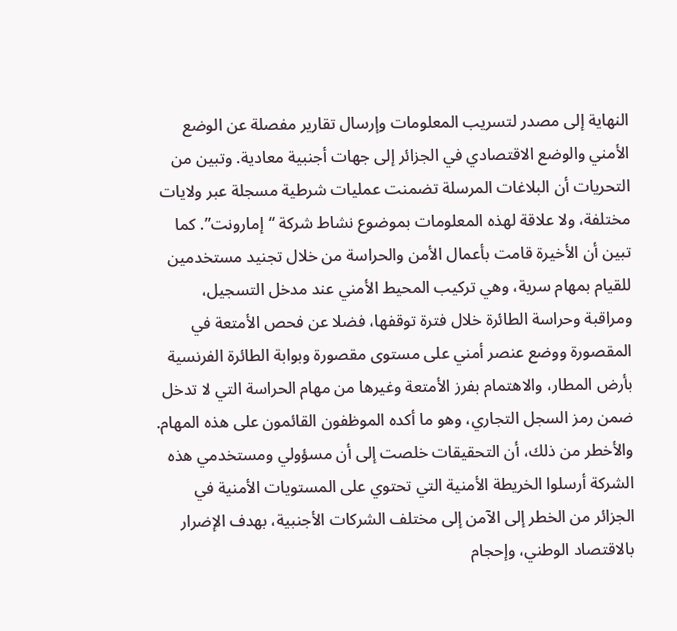النهاية إلى مصدر لتسريب المعلومات وإرسال تقارير مفصلة عن الوضع الأمني والوضع الاقتصادي في الجزائر إلى جهات أجنبية معادية. وتبين من التحريات أن البلاغات المرسلة تضمنت عمليات شرطية مسجلة عبر ولايات مختلفة، ولا علاقة لهذه المعلومات بموضوع نشاط شركة “إمارونت”. كما تبين أن الأخيرة قامت بأعمال الأمن والحراسة من خلال تجنيد مستخدمين للقيام بمهام سرية، وهي تركيب المحيط الأمني عند مدخل التسجيل، ومراقبة وحراسة الطائرة خلال فترة توقفها، فضلا عن فحص الأمتعة في المقصورة ووضع عنصر أمني على مستوى مقصورة وبوابة الطائرة الفرنسية بأرض المطار، والاهتمام بفرز الأمتعة وغيرها من مهام الحراسة التي لا تدخل ضمن رمز السجل التجاري، وهو ما أكده الموظفون القائمون على هذه المهام. والأخطر من ذلك، أن التحقيقات خلصت إلى أن مسؤولي ومستخدمي هذه الشركة أرسلوا الخريطة الأمنية التي تحتوي على المستويات الأمنية في الجزائر من الخطر إلى الآمن إلى مختلف الشركات الأجنبية، بهدف الإضرار بالاقتصاد الوطني، وإحجام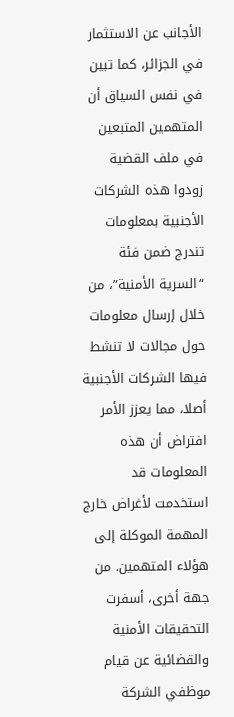الأجانب عن الاستثمار في الجزائر، كما تبين في نفس السياق أن المتهمين المتبعين في ملف القضية زودوا هذه الشركات الأجنبية بمعلومات تندرج ضمن فئة “السرية الأمنية”، من خلال إرسال معلومات حول مجالات لا تنشط فيها الشركات الأجنبية أصلا، مما يعزز الأمر افتراض أن هذه المعلومات قد استخدمت لأغراض خارج المهمة الموكلة إلى هؤلاء المتهمين. من جهة أخرى، أسفرت التحقيقات الأمنية والقضائية عن قيام موظفي الشركة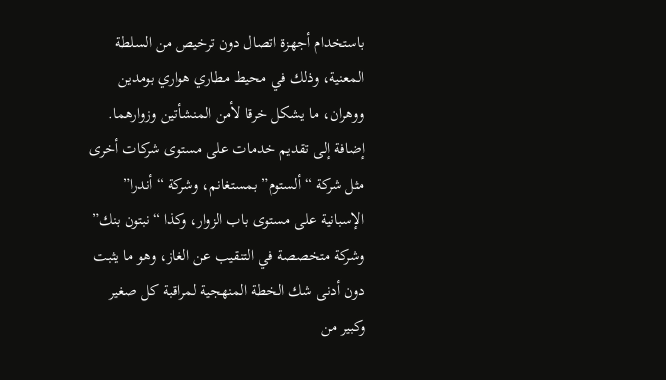باستخدام أجهزة اتصال دون ترخيص من السلطة المعنية، وذلك في محيط مطاري هواري بومدين ووهران، ما يشكل خرقا لأمن المنشأتين وزوارهما. إضافة إلى تقديم خدمات على مستوى شركات أخرى مثل شركة “ألستوم” بمستغانم، وشركة “أندرا” الإسبانية على مستوى باب الزوار، وكذا “نبتون بنك” وشركة متخصصة في التنقيب عن الغاز، وهو ما يثبت دون أدنى شك الخطة المنهجية لمراقبة كل صغير وكبير من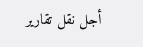أجل نقل تقارير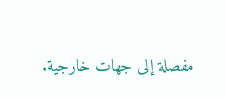مفصلة إلى جهات خارجية.